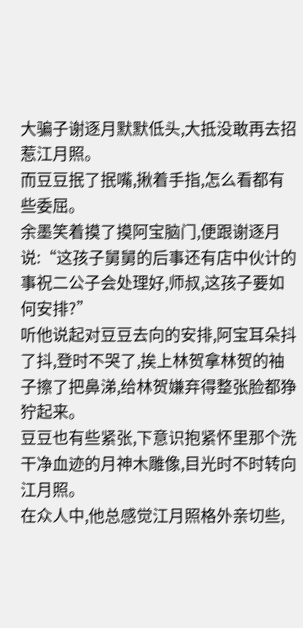大骗子谢逐月默默低头,大抵没敢再去招惹江月照。
而豆豆抿了抿嘴,揪着手指,怎么看都有些委屈。
余墨笑着摸了摸阿宝脑门,便跟谢逐月说:“这孩子舅舅的后事还有店中伙计的事祝二公子会处理好,师叔,这孩子要如何安排?”
听他说起对豆豆去向的安排,阿宝耳朵抖了抖,登时不哭了,挨上林贺拿林贺的袖子擦了把鼻涕,给林贺嫌弃得整张脸都狰狞起来。
豆豆也有些紧张,下意识抱紧怀里那个洗干净血迹的月神木雕像,目光时不时转向江月照。
在众人中,他总感觉江月照格外亲切些,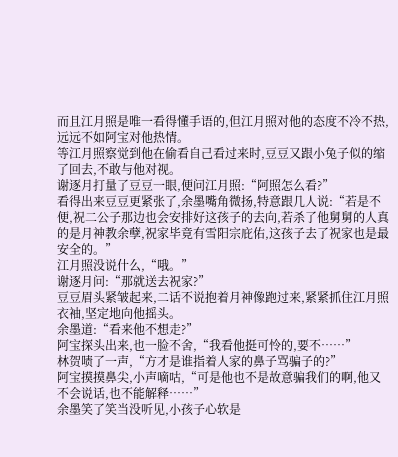而且江月照是唯一看得懂手语的,但江月照对他的态度不冷不热,远远不如阿宝对他热情。
等江月照察觉到他在偷看自己看过来时,豆豆又跟小兔子似的缩了回去,不敢与他对视。
谢逐月打量了豆豆一眼,便问江月照:“阿照怎么看?”
看得出来豆豆更紧张了,余墨嘴角微扬,特意跟几人说:“若是不便,祝二公子那边也会安排好这孩子的去向,若杀了他舅舅的人真的是月神教余孽,祝家毕竟有雪阳宗庇佑,这孩子去了祝家也是最安全的。”
江月照没说什么,“哦。”
谢逐月问:“那就送去祝家?”
豆豆眉头紧皱起来,二话不说抱着月神像跑过来,紧紧抓住江月照衣袖,坚定地向他摇头。
余墨道:“看来他不想走?”
阿宝探头出来,也一脸不舍,“我看他挺可怜的,要不……”
林贺啧了一声,“方才是谁指着人家的鼻子骂骗子的?”
阿宝摸摸鼻尖,小声嘀咕,“可是他也不是故意骗我们的啊,他又不会说话,也不能解释……”
余墨笑了笑当没听见,小孩子心软是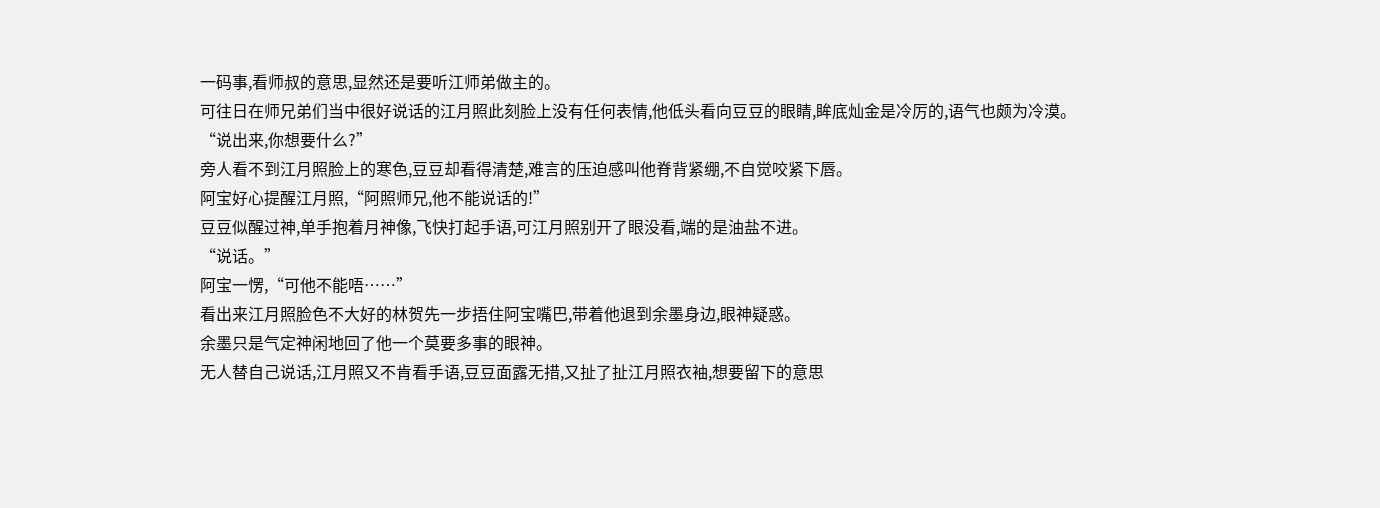一码事,看师叔的意思,显然还是要听江师弟做主的。
可往日在师兄弟们当中很好说话的江月照此刻脸上没有任何表情,他低头看向豆豆的眼睛,眸底灿金是冷厉的,语气也颇为冷漠。
“说出来,你想要什么?”
旁人看不到江月照脸上的寒色,豆豆却看得清楚,难言的压迫感叫他脊背紧绷,不自觉咬紧下唇。
阿宝好心提醒江月照,“阿照师兄,他不能说话的!”
豆豆似醒过神,单手抱着月神像,飞快打起手语,可江月照别开了眼没看,端的是油盐不进。
“说话。”
阿宝一愣,“可他不能唔……”
看出来江月照脸色不大好的林贺先一步捂住阿宝嘴巴,带着他退到余墨身边,眼神疑惑。
余墨只是气定神闲地回了他一个莫要多事的眼神。
无人替自己说话,江月照又不肯看手语,豆豆面露无措,又扯了扯江月照衣袖,想要留下的意思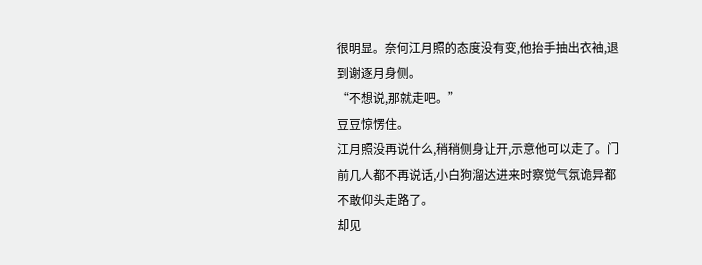很明显。奈何江月照的态度没有变,他抬手抽出衣袖,退到谢逐月身侧。
“不想说,那就走吧。”
豆豆惊愣住。
江月照没再说什么,稍稍侧身让开,示意他可以走了。门前几人都不再说话,小白狗溜达进来时察觉气氛诡异都不敢仰头走路了。
却见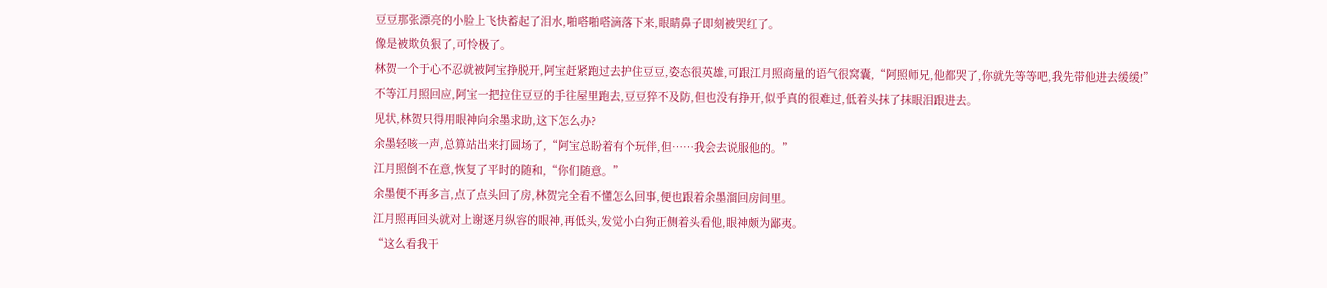豆豆那张漂亮的小脸上飞快蓄起了泪水,啪嗒啪嗒滴落下来,眼睛鼻子即刻被哭红了。
像是被欺负狠了,可怜极了。
林贺一个于心不忍就被阿宝挣脱开,阿宝赶紧跑过去护住豆豆,姿态很英雄,可跟江月照商量的语气很窝囊,“阿照师兄,他都哭了,你就先等等吧,我先带他进去缓缓!”
不等江月照回应,阿宝一把拉住豆豆的手往屋里跑去,豆豆猝不及防,但也没有挣开,似乎真的很难过,低着头抹了抹眼泪跟进去。
见状,林贺只得用眼神向余墨求助,这下怎么办?
余墨轻咳一声,总算站出来打圆场了,“阿宝总盼着有个玩伴,但……我会去说服他的。”
江月照倒不在意,恢复了平时的随和,“你们随意。”
余墨便不再多言,点了点头回了房,林贺完全看不懂怎么回事,便也跟着余墨溜回房间里。
江月照再回头就对上谢逐月纵容的眼神,再低头,发觉小白狗正侧着头看他,眼神颇为鄙夷。
“这么看我干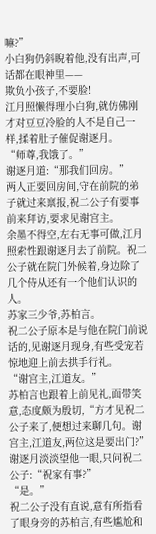嘛?”
小白狗仍斜睨着他,没有出声,可话都在眼神里——
欺负小孩子,不要脸!
江月照懒得理小白狗,就仿佛刚才对豆豆冷脸的人不是自己一样,揉着肚子催促谢逐月。
“师尊,我饿了。”
谢逐月道:“那我们回房。”
两人正要回房间,守在前院的弟子就过来禀报,祝二公子有要事前来拜访,要求见谢宫主。
余墨不得空,左右无事可做,江月照索性跟谢逐月去了前院。祝二公子就在院门外候着,身边除了几个侍从还有一个他们认识的人。
苏家三少爷,苏柏言。
祝二公子原本是与他在院门前说话的,见谢逐月现身,有些受宠若惊地迎上前去拱手行礼。
“谢宫主,江道友。”
苏柏言也跟着上前见礼,面带笑意,态度颇为殷切,“方才见祝二公子来了,便想过来聊几句。谢宫主,江道友,两位这是要出门?”
谢逐月淡淡望他一眼,只问祝二公子:“祝家有事?”
“是。”
祝二公子没有直说,意有所指看了眼身旁的苏柏言,有些尴尬和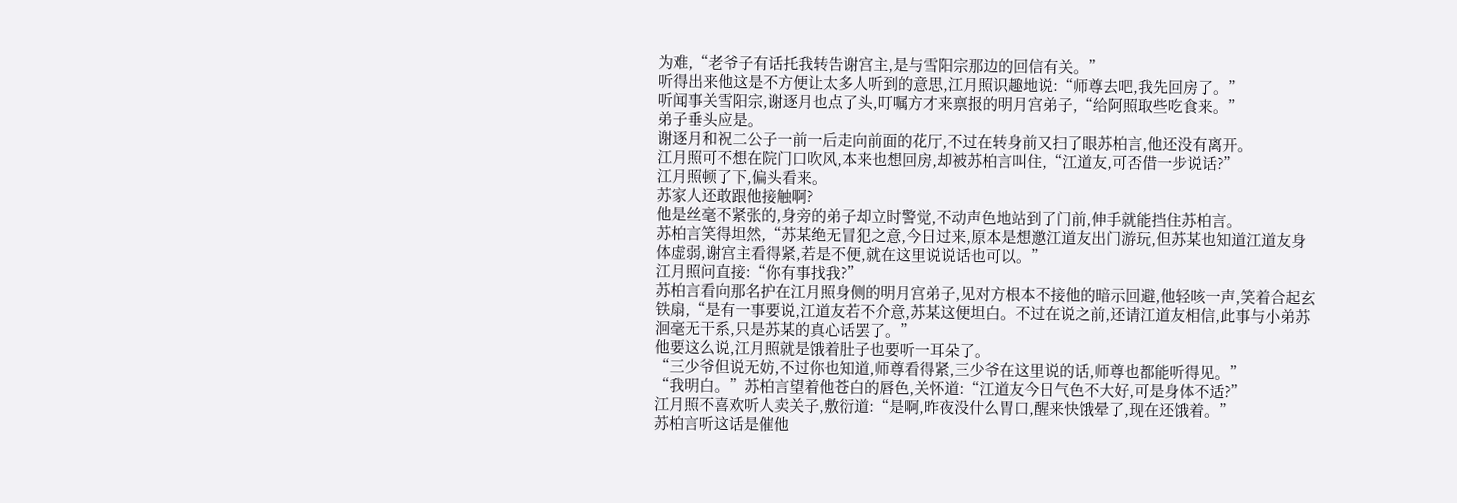为难,“老爷子有话托我转告谢宫主,是与雪阳宗那边的回信有关。”
听得出来他这是不方便让太多人听到的意思,江月照识趣地说:“师尊去吧,我先回房了。”
听闻事关雪阳宗,谢逐月也点了头,叮嘱方才来禀报的明月宫弟子,“给阿照取些吃食来。”
弟子垂头应是。
谢逐月和祝二公子一前一后走向前面的花厅,不过在转身前又扫了眼苏柏言,他还没有离开。
江月照可不想在院门口吹风,本来也想回房,却被苏柏言叫住,“江道友,可否借一步说话?”
江月照顿了下,偏头看来。
苏家人还敢跟他接触啊?
他是丝毫不紧张的,身旁的弟子却立时警觉,不动声色地站到了门前,伸手就能挡住苏柏言。
苏柏言笑得坦然,“苏某绝无冒犯之意,今日过来,原本是想邀江道友出门游玩,但苏某也知道江道友身体虚弱,谢宫主看得紧,若是不便,就在这里说说话也可以。”
江月照问直接:“你有事找我?”
苏柏言看向那名护在江月照身侧的明月宫弟子,见对方根本不接他的暗示回避,他轻咳一声,笑着合起玄铁扇,“是有一事要说,江道友若不介意,苏某这便坦白。不过在说之前,还请江道友相信,此事与小弟苏洄毫无干系,只是苏某的真心话罢了。”
他要这么说,江月照就是饿着肚子也要听一耳朵了。
“三少爷但说无妨,不过你也知道,师尊看得紧,三少爷在这里说的话,师尊也都能听得见。”
“我明白。”苏柏言望着他苍白的唇色,关怀道:“江道友今日气色不大好,可是身体不适?”
江月照不喜欢听人卖关子,敷衍道:“是啊,昨夜没什么胃口,醒来快饿晕了,现在还饿着。”
苏柏言听这话是催他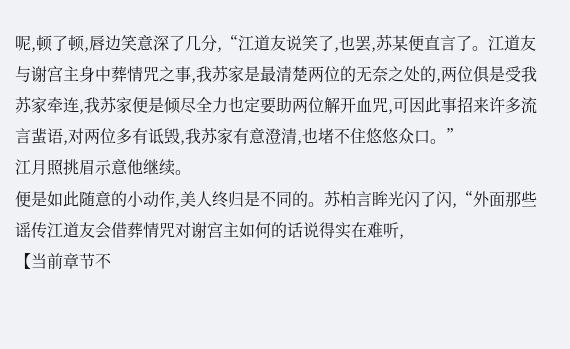呢,顿了顿,唇边笑意深了几分,“江道友说笑了,也罢,苏某便直言了。江道友与谢宫主身中葬情咒之事,我苏家是最清楚两位的无奈之处的,两位俱是受我苏家牵连,我苏家便是倾尽全力也定要助两位解开血咒,可因此事招来许多流言蜚语,对两位多有诋毁,我苏家有意澄清,也堵不住悠悠众口。”
江月照挑眉示意他继续。
便是如此随意的小动作,美人终归是不同的。苏柏言眸光闪了闪,“外面那些谣传江道友会借葬情咒对谢宫主如何的话说得实在难听,
【当前章节不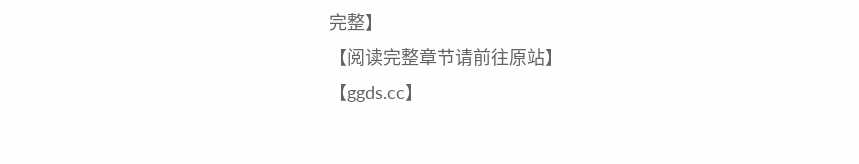完整】
【阅读完整章节请前往原站】
【ggds.cc】